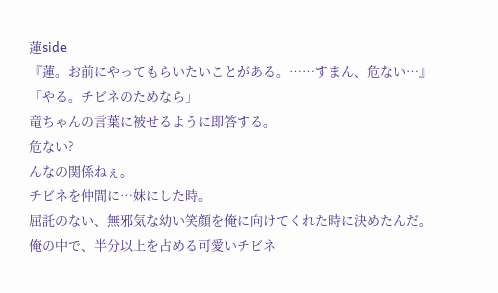蓮side
『蓮。お前にやってもらいたいことがある。……すまん、危ない…』
「やる。チビネのためなら」
竜ちゃんの言葉に被せるように即答する。
危ない?
んなの関係ねぇ。
チビネを仲間に…妹にした時。
屈託のない、無邪気な幼い笑顔を俺に向けてくれた時に決めたんだ。
俺の中で、半分以上を占める可愛いチビネ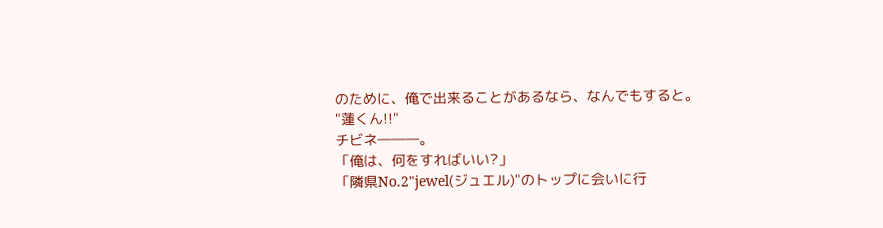のために、俺で出来ることがあるなら、なんでもすると。
"蓮くん!!"
チビネ―――。
「俺は、何をすればいい?」
「隣県No.2"jewel(ジュエル)"のトップに会いに行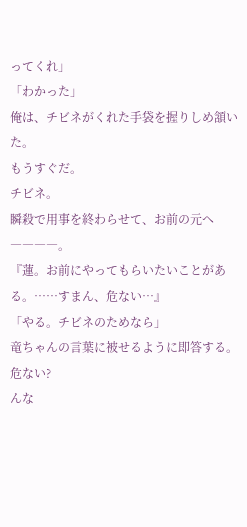ってくれ」
「わかった」
俺は、チビネがくれた手袋を握りしめ頷いた。
もうすぐだ。
チビネ。
瞬殺で用事を終わらせて、お前の元へ――――。
『蓮。お前にやってもらいたいことがある。……すまん、危ない…』
「やる。チビネのためなら」
竜ちゃんの言葉に被せるように即答する。
危ない?
んな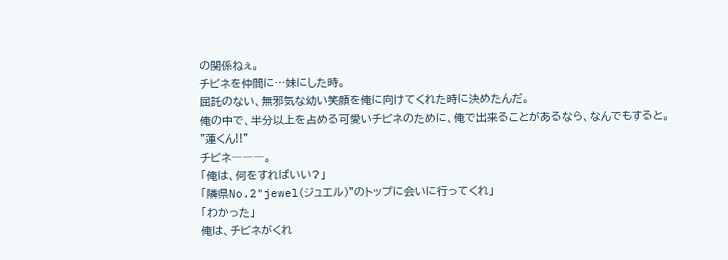の関係ねぇ。
チビネを仲間に…妹にした時。
屈託のない、無邪気な幼い笑顔を俺に向けてくれた時に決めたんだ。
俺の中で、半分以上を占める可愛いチビネのために、俺で出来ることがあるなら、なんでもすると。
"蓮くん!!"
チビネ―――。
「俺は、何をすればいい?」
「隣県No.2"jewel(ジュエル)"のトップに会いに行ってくれ」
「わかった」
俺は、チビネがくれ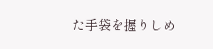た手袋を握りしめ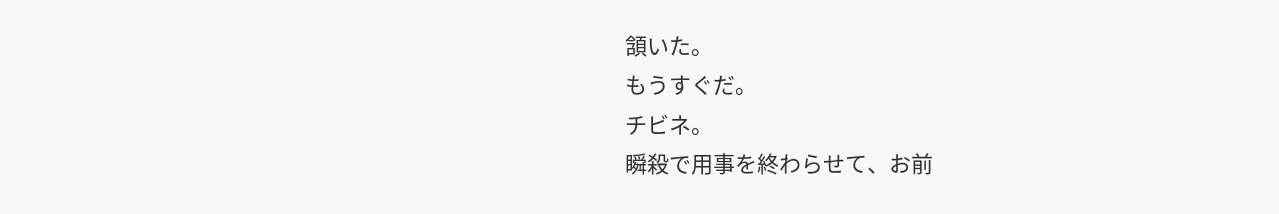頷いた。
もうすぐだ。
チビネ。
瞬殺で用事を終わらせて、お前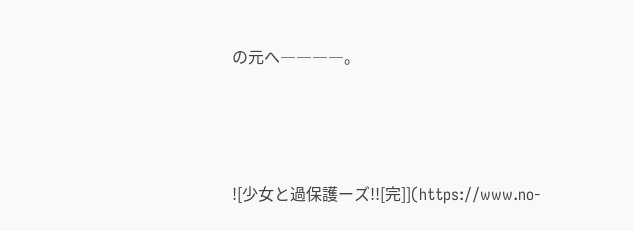の元へ――――。



![少女と過保護ーズ!![完]](https://www.no-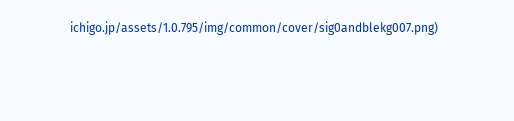ichigo.jp/assets/1.0.795/img/common/cover/sig0andblekg007.png)